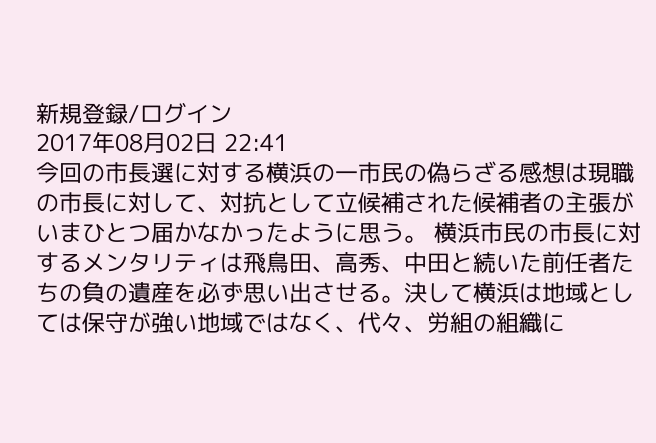新規登録/ログイン
2017年08月02日 22:41
今回の市長選に対する横浜の一市民の偽らざる感想は現職の市長に対して、対抗として立候補された候補者の主張がいまひとつ届かなかったように思う。 横浜市民の市長に対するメンタリティは飛鳥田、高秀、中田と続いた前任者たちの負の遺産を必ず思い出させる。決して横浜は地域としては保守が強い地域ではなく、代々、労組の組織に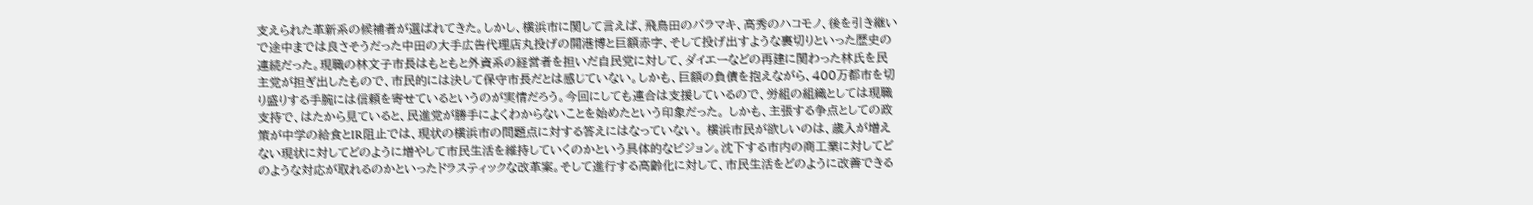支えられた革新系の候補者が選ばれてきた。しかし、横浜市に関して言えば、飛鳥田のバラマキ、高秀のハコモノ、後を引き継いで途中までは良さそうだった中田の大手広告代理店丸投げの開港博と巨額赤字、そして投げ出すような裏切りといった歴史の連続だった。現職の林文子市長はもともと外資系の経営者を担いだ自民党に対して、ダイエーなどの再建に関わった林氏を民主党が担ぎ出したもので、市民的には決して保守市長だとは感じていない。しかも、巨額の負債を抱えながら、400万都市を切り盛りする手腕には信頼を寄せているというのが実情だろう。今回にしても連合は支援しているので、労組の組織としては現職支持で、はたから見ていると、民進党が勝手によくわからないことを始めたという印象だった。 しかも、主張する争点としての政策が中学の給食とIR阻止では、現状の横浜市の問題点に対する答えにはなっていない。 横浜市民が欲しいのは、歳入が増えない現状に対してどのように増やして市民生活を維持していくのかという具体的なビジョン。沈下する市内の商工業に対してどのような対応が取れるのかといったドラスティックな改革案。そして進行する高齢化に対して、市民生活をどのように改善できる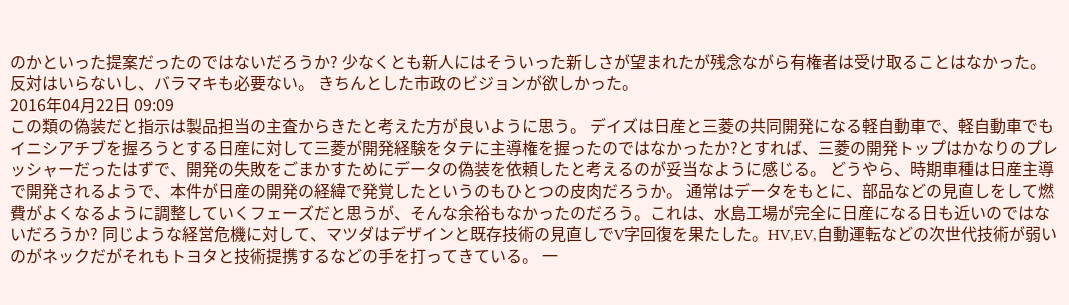のかといった提案だったのではないだろうか? 少なくとも新人にはそういった新しさが望まれたが残念ながら有権者は受け取ることはなかった。 反対はいらないし、バラマキも必要ない。 きちんとした市政のビジョンが欲しかった。
2016年04月22日 09:09
この類の偽装だと指示は製品担当の主査からきたと考えた方が良いように思う。 デイズは日産と三菱の共同開発になる軽自動車で、軽自動車でもイニシアチブを握ろうとする日産に対して三菱が開発経験をタテに主導権を握ったのではなかったか?とすれば、三菱の開発トップはかなりのプレッシャーだったはずで、開発の失敗をごまかすためにデータの偽装を依頼したと考えるのが妥当なように感じる。 どうやら、時期車種は日産主導で開発されるようで、本件が日産の開発の経緯で発覚したというのもひとつの皮肉だろうか。 通常はデータをもとに、部品などの見直しをして燃費がよくなるように調整していくフェーズだと思うが、そんな余裕もなかったのだろう。これは、水島工場が完全に日産になる日も近いのではないだろうか? 同じような経営危機に対して、マツダはデザインと既存技術の見直しでV字回復を果たした。HV,EV,自動運転などの次世代技術が弱いのがネックだがそれもトヨタと技術提携するなどの手を打ってきている。 一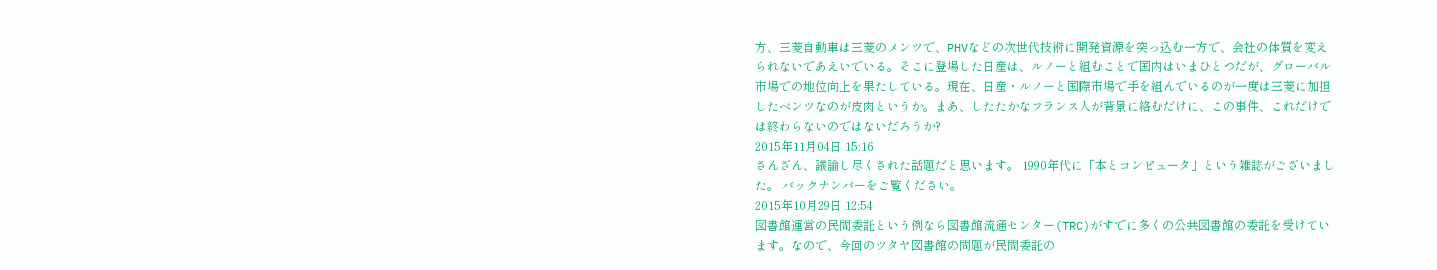方、三菱自動車は三菱のメンツで、PHVなどの次世代技術に開発資源を突っ込む一方で、会社の体質を変えられないであえいでいる。そこに登場した日産は、ルノーと組むことで国内はいまひとつだが、グローバル市場での地位向上を果たしている。現在、日産・ルノーと国際市場で手を組んでいるのが一度は三菱に加担したベンツなのが皮肉というか。まあ、したたかなフランス人が背景に絡むだけに、この事件、これだけでは終わらないのではないだろうか?
2015年11月04日 15:16
さんざん、議論し尽くされた話題だと思います。 1990年代に「本とコンピュータ」という雑誌がございました。 バックナンバーをご覧ください。
2015年10月29日 12:54
図書館運営の民間委託という例なら図書館流通センター(TRC)がすでに多くの公共図書館の委託を受けています。なので、今回のツタヤ図書館の問題が民間委託の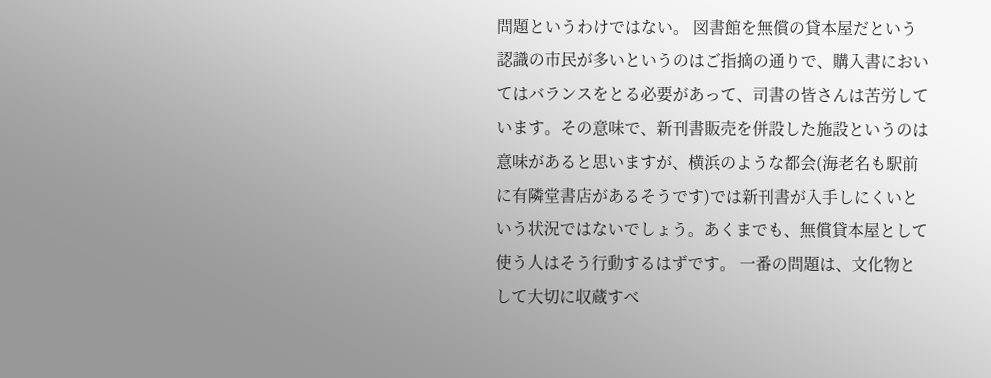問題というわけではない。 図書館を無償の貸本屋だという認識の市民が多いというのはご指摘の通りで、購入書においてはバランスをとる必要があって、司書の皆さんは苦労しています。その意味で、新刊書販売を併設した施設というのは意味があると思いますが、横浜のような都会(海老名も駅前に有隣堂書店があるそうです)では新刊書が入手しにくいという状況ではないでしょう。あくまでも、無償貸本屋として使う人はそう行動するはずです。 一番の問題は、文化物として大切に収蔵すべ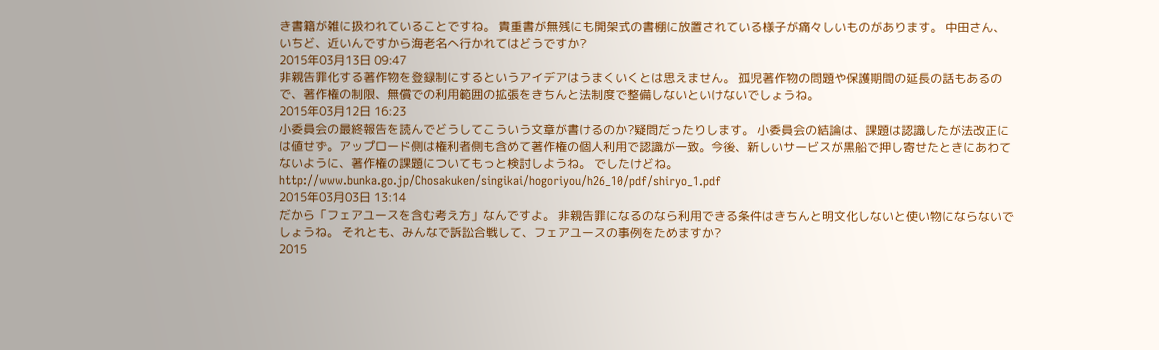き書籍が雑に扱われていることですね。 貴重書が無残にも開架式の書棚に放置されている様子が痛々しいものがあります。 中田さん、いちど、近いんですから海老名へ行かれてはどうですか?
2015年03月13日 09:47
非親告罪化する著作物を登録制にするというアイデアはうまくいくとは思えません。 孤児著作物の問題や保護期間の延長の話もあるので、著作権の制限、無償での利用範囲の拡張をきちんと法制度で整備しないといけないでしょうね。
2015年03月12日 16:23
小委員会の最終報告を読んでどうしてこういう文章が書けるのか?疑問だったりします。 小委員会の結論は、課題は認識したが法改正には値せず。アップロード側は権利者側も含めて著作権の個人利用で認識が一致。今後、新しいサービスが黒船で押し寄せたときにあわてないように、著作権の課題についてもっと検討しようね。 でしたけどね。 http://www.bunka.go.jp/Chosakuken/singikai/hogoriyou/h26_10/pdf/shiryo_1.pdf
2015年03月03日 13:14
だから「フェアユースを含む考え方」なんですよ。 非親告罪になるのなら利用できる条件はきちんと明文化しないと使い物にならないでしょうね。 それとも、みんなで訴訟合戦して、フェアユースの事例をためますか?
2015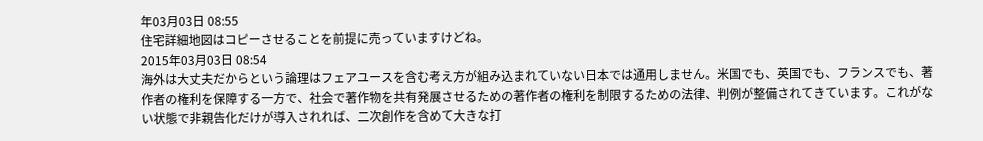年03月03日 08:55
住宅詳細地図はコピーさせることを前提に売っていますけどね。
2015年03月03日 08:54
海外は大丈夫だからという論理はフェアユースを含む考え方が組み込まれていない日本では通用しません。米国でも、英国でも、フランスでも、著作者の権利を保障する一方で、社会で著作物を共有発展させるための著作者の権利を制限するための法律、判例が整備されてきています。これがない状態で非親告化だけが導入されれば、二次創作を含めて大きな打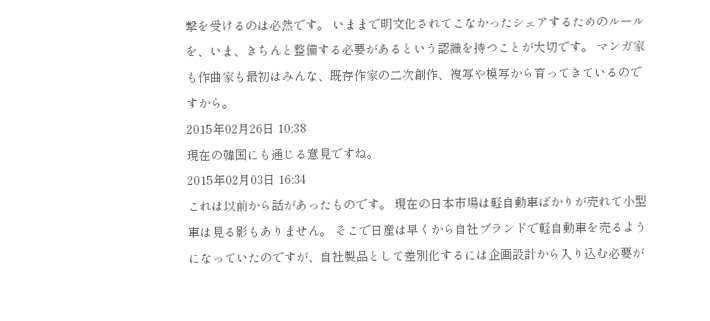撃を受けるのは必然です。 いままで明文化されてこなかったシェアするためのルールを、いま、きちんと整備する必要があるという認識を持つことが大切です。 マンガ家も作曲家も最初はみんな、既存作家の二次創作、複写や模写から育ってきているのですから。
2015年02月26日 10:38
現在の韓国にも通じる意見ですね。
2015年02月03日 16:34
これは以前から話があったものです。 現在の日本市場は軽自動車ばかりが売れて小型車は見る影もありません。 そこで日産は早くから自社ブランドで軽自動車を売るようになっていたのですが、自社製品として差別化するには企画設計から入り込む必要が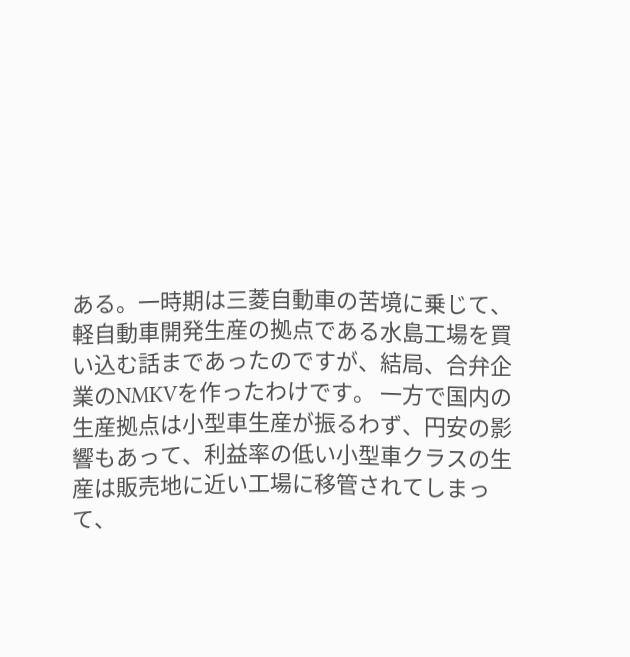ある。一時期は三菱自動車の苦境に乗じて、軽自動車開発生産の拠点である水島工場を買い込む話まであったのですが、結局、合弁企業のNMKVを作ったわけです。 一方で国内の生産拠点は小型車生産が振るわず、円安の影響もあって、利益率の低い小型車クラスの生産は販売地に近い工場に移管されてしまって、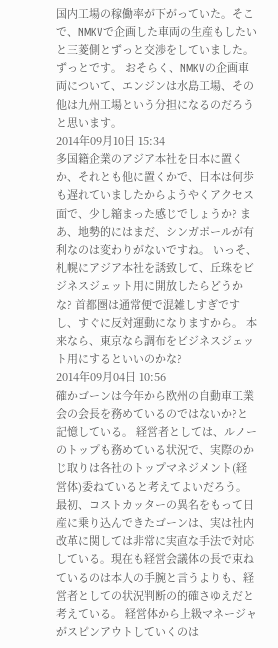国内工場の稼働率が下がっていた。そこで、NMKVで企画した車両の生産もしたいと三菱側とずっと交渉をしていました。ずっとです。 おそらく、NMKVの企画車両について、エンジンは水島工場、その他は九州工場という分担になるのだろうと思います。
2014年09月10日 15:34
多国籍企業のアジア本社を日本に置くか、それとも他に置くかで、日本は何歩も遅れていましたからようやくアクセス面で、少し縮まった感じでしょうか? まあ、地勢的にはまだ、シンガポールが有利なのは変わりがないですね。 いっそ、札幌にアジア本社を誘致して、丘珠をビジネスジェット用に開放したらどうかな? 首都圏は通常便で混雑しすぎですし、すぐに反対運動になりますから。 本来なら、東京なら調布をビジネスジェット用にするといいのかな?
2014年09月04日 10:56
確かゴーンは今年から欧州の自動車工業会の会長を務めているのではないか?と記憶している。 経営者としては、ルノーのトップも務めている状況で、実際のかじ取りは各社のトップマネジメント(経営体)委ねていると考えてよいだろう。最初、コストカッターの異名をもって日産に乗り込んできたゴーンは、実は社内改革に関しては非常に実直な手法で対応している。現在も経営会議体の長で束ねているのは本人の手腕と言うよりも、経営者としての状況判断の的確さゆえだと考えている。 経営体から上級マネージャがスピンアウトしていくのは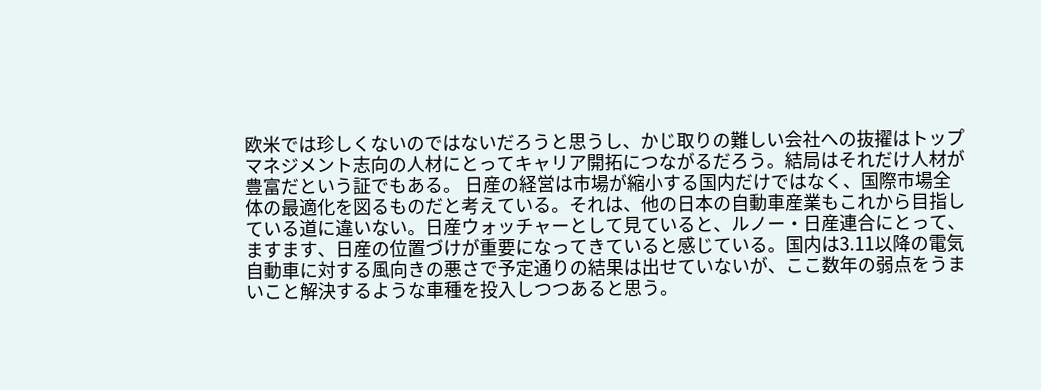欧米では珍しくないのではないだろうと思うし、かじ取りの難しい会社への抜擢はトップマネジメント志向の人材にとってキャリア開拓につながるだろう。結局はそれだけ人材が豊富だという証でもある。 日産の経営は市場が縮小する国内だけではなく、国際市場全体の最適化を図るものだと考えている。それは、他の日本の自動車産業もこれから目指している道に違いない。日産ウォッチャーとして見ていると、ルノー・日産連合にとって、ますます、日産の位置づけが重要になってきていると感じている。国内は3.11以降の電気自動車に対する風向きの悪さで予定通りの結果は出せていないが、ここ数年の弱点をうまいこと解決するような車種を投入しつつあると思う。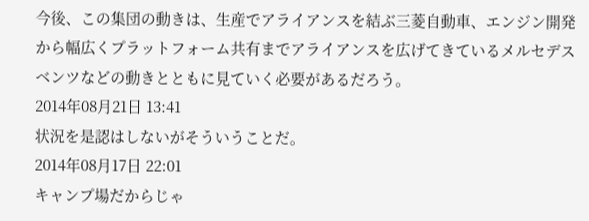今後、この集団の動きは、生産でアライアンスを結ぶ三菱自動車、エンジン開発から幅広くプラットフォーム共有までアライアンスを広げてきているメルセデスベンツなどの動きとともに見ていく必要があるだろう。
2014年08月21日 13:41
状況を是認はしないがそういうことだ。
2014年08月17日 22:01
キャンプ場だからじゃ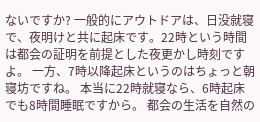ないですか? 一般的にアウトドアは、日没就寝で、夜明けと共に起床です。22時という時間は都会の証明を前提とした夜更かし時刻ですよ。 一方、7時以降起床というのはちょっと朝寝坊ですね。 本当に22時就寝なら、6時起床でも8時間睡眠ですから。 都会の生活を自然の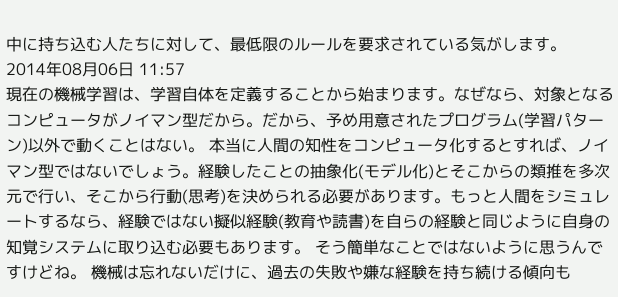中に持ち込む人たちに対して、最低限のルールを要求されている気がします。
2014年08月06日 11:57
現在の機械学習は、学習自体を定義することから始まります。なぜなら、対象となるコンピュータがノイマン型だから。だから、予め用意されたプログラム(学習パターン)以外で動くことはない。 本当に人間の知性をコンピュータ化するとすれば、ノイマン型ではないでしょう。経験したことの抽象化(モデル化)とそこからの類推を多次元で行い、そこから行動(思考)を決められる必要があります。もっと人間をシミュレートするなら、経験ではない擬似経験(教育や読書)を自らの経験と同じように自身の知覚システムに取り込む必要もあります。 そう簡単なことではないように思うんですけどね。 機械は忘れないだけに、過去の失敗や嫌な経験を持ち続ける傾向も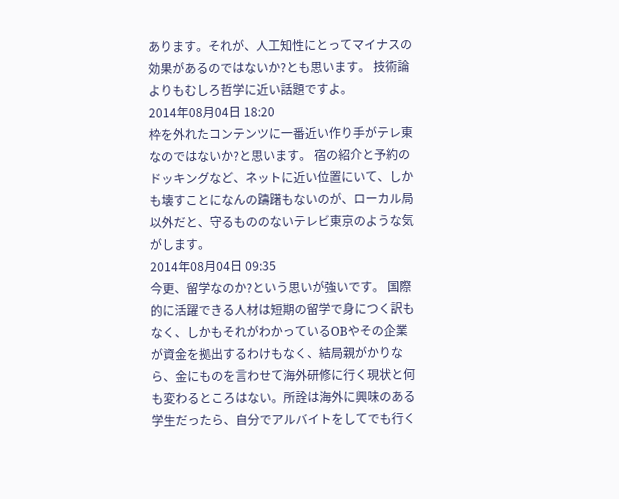あります。それが、人工知性にとってマイナスの効果があるのではないか?とも思います。 技術論よりもむしろ哲学に近い話題ですよ。
2014年08月04日 18:20
枠を外れたコンテンツに一番近い作り手がテレ東なのではないか?と思います。 宿の紹介と予約のドッキングなど、ネットに近い位置にいて、しかも壊すことになんの躊躇もないのが、ローカル局以外だと、守るもののないテレビ東京のような気がします。
2014年08月04日 09:35
今更、留学なのか?という思いが強いです。 国際的に活躍できる人材は短期の留学で身につく訳もなく、しかもそれがわかっているOBやその企業が資金を拠出するわけもなく、結局親がかりなら、金にものを言わせて海外研修に行く現状と何も変わるところはない。所詮は海外に興味のある学生だったら、自分でアルバイトをしてでも行く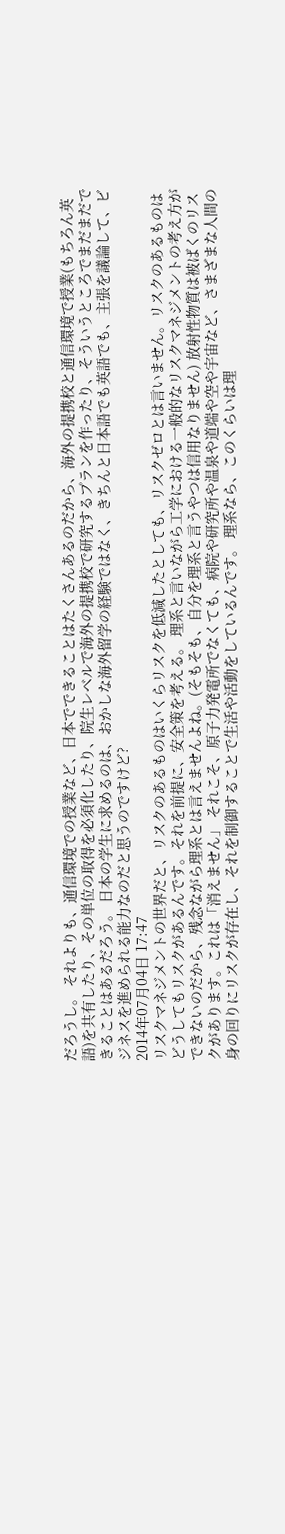だろうし。 それよりも、通信環境での授業など、日本でできることはたくさんあるのだから、海外の提携校と通信環境で授業(もちろん英語)を共有したり、その単位の取得を必須化したり、院生レベルで海外の提携校で研究するプランを作ったり、そういうところでまだまだできることはあるだろう。 日本の学生に求めるのは、おかしな海外留学の経験ではなく、きちんと日本語でも英語でも、主張を議論して、ビジネスを進められる能力なのだと思うのですけど?
2014年07月04日 17:47
リスクマネジメントの世界だと、リスクのあるものはいくらリスクを低減したとしても、リスクゼロとは言いません。リスクのあるものはどうしてもリスクがあるんです。それを前提に、安全策を考える。 理系と言いながら工学における一般的なリスクマネジメントの考え方ができないのだから、残念ながら理系とは言えませんよね。(そもそも、自分を理系と言うやつは信用なりません) 放射性物質は被ばくのリスクがあります。これは「消えません」 それこそ、原子力発電所でなくても、病院や研究所や温泉や道端や空や宇宙など、さまざまな人間の身の回りにリスクが存在し、それを制御することで生活や活動をしているんです。 理系なら、このくらいは理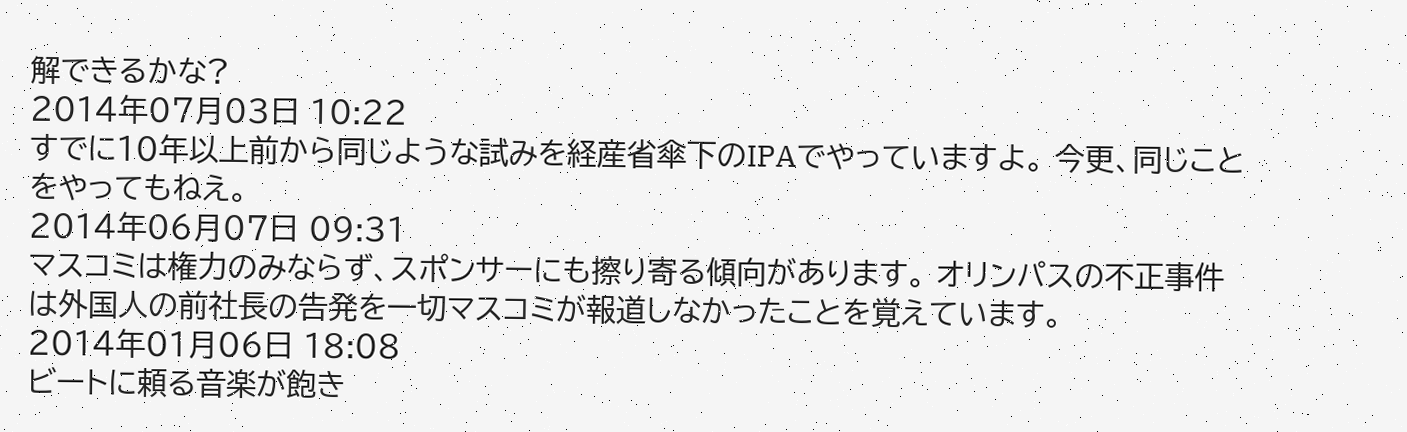解できるかな?
2014年07月03日 10:22
すでに10年以上前から同じような試みを経産省傘下のIPAでやっていますよ。 今更、同じことをやってもねえ。
2014年06月07日 09:31
マスコミは権力のみならず、スポンサーにも擦り寄る傾向があります。 オリンパスの不正事件は外国人の前社長の告発を一切マスコミが報道しなかったことを覚えています。
2014年01月06日 18:08
ビートに頼る音楽が飽き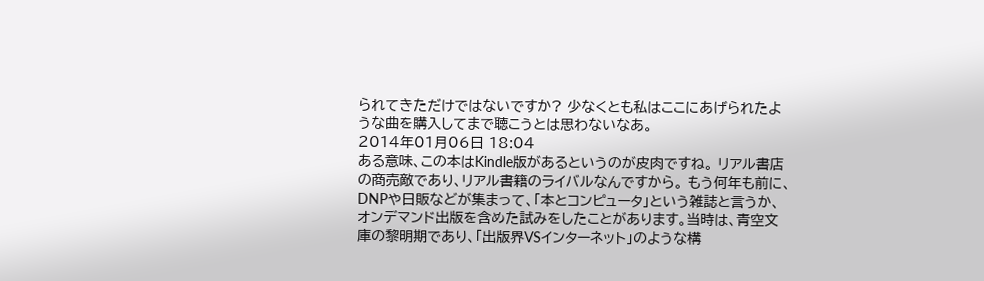られてきただけではないですか? 少なくとも私はここにあげられたような曲を購入してまで聴こうとは思わないなあ。
2014年01月06日 18:04
ある意味、この本はKindle版があるというのが皮肉ですね。 リアル書店の商売敵であり、リアル書籍のライバルなんですから。 もう何年も前に、DNPや日販などが集まって、「本とコンピュータ」という雑誌と言うか、オンデマンド出版を含めた試みをしたことがあります。当時は、青空文庫の黎明期であり、「出版界VSインターネット」のような構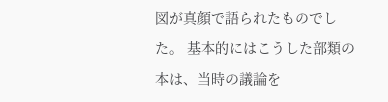図が真顔で語られたものでした。 基本的にはこうした部類の本は、当時の議論を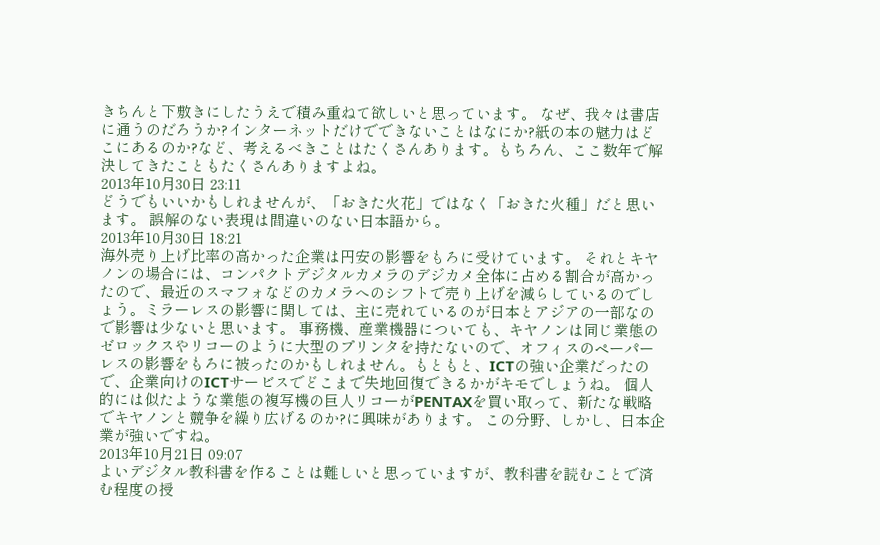きちんと下敷きにしたうえで積み重ねて欲しいと思っています。 なぜ、我々は書店に通うのだろうか?インターネットだけでできないことはなにか?紙の本の魅力はどこにあるのか?など、考えるべきことはたくさんあります。もちろん、ここ数年で解決してきたこともたくさんありますよね。
2013年10月30日 23:11
どうでもいいかもしれませんが、「おきた火花」ではなく「おきた火種」だと思います。 誤解のない表現は間違いのない日本語から。
2013年10月30日 18:21
海外売り上げ比率の高かった企業は円安の影響をもろに受けています。 それとキヤノンの場合には、コンパクトデジタルカメラのデジカメ全体に占める割合が高かったので、最近のスマフォなどのカメラへのシフトで売り上げを減らしているのでしょう。ミラーレスの影響に関しては、主に売れているのが日本とアジアの一部なので影響は少ないと思います。 事務機、産業機器についても、キヤノンは同じ業態のゼロックスやリコーのように大型のプリンタを持たないので、オフィスのペーパーレスの影響をもろに被ったのかもしれません。もともと、ICTの強い企業だったので、企業向けのICTサービスでどこまで失地回復できるかがキモでしょうね。 個人的には似たような業態の複写機の巨人リコーがPENTAXを買い取って、新たな戦略でキヤノンと競争を繰り広げるのか?に興味があります。 この分野、しかし、日本企業が強いですね。
2013年10月21日 09:07
よいデジタル教科書を作ることは難しいと思っていますが、教科書を読むことで済む程度の授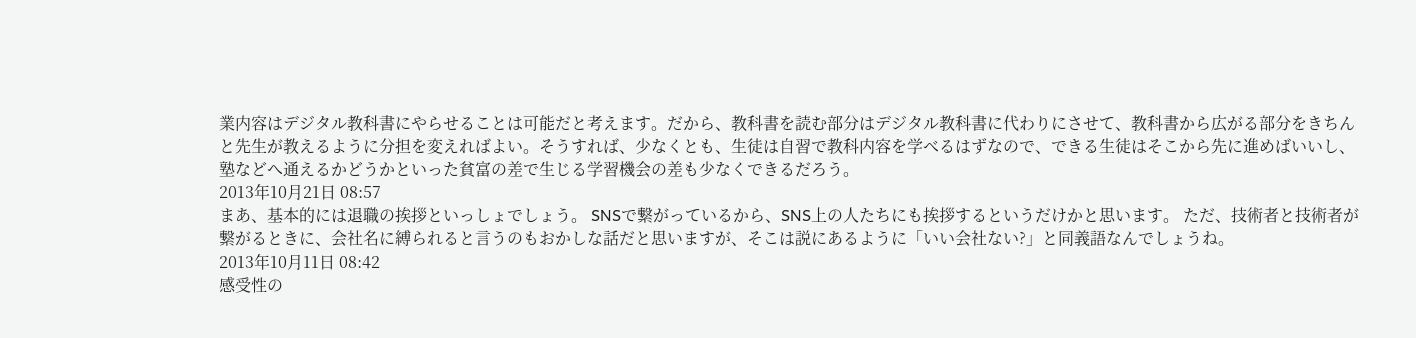業内容はデジタル教科書にやらせることは可能だと考えます。だから、教科書を読む部分はデジタル教科書に代わりにさせて、教科書から広がる部分をきちんと先生が教えるように分担を変えればよい。そうすれば、少なくとも、生徒は自習で教科内容を学べるはずなので、できる生徒はそこから先に進めばいいし、塾などへ通えるかどうかといった貧富の差で生じる学習機会の差も少なくできるだろう。
2013年10月21日 08:57
まあ、基本的には退職の挨拶といっしょでしょう。 SNSで繋がっているから、SNS上の人たちにも挨拶するというだけかと思います。 ただ、技術者と技術者が繋がるときに、会社名に縛られると言うのもおかしな話だと思いますが、そこは説にあるように「いい会社ない?」と同義語なんでしょうね。
2013年10月11日 08:42
感受性の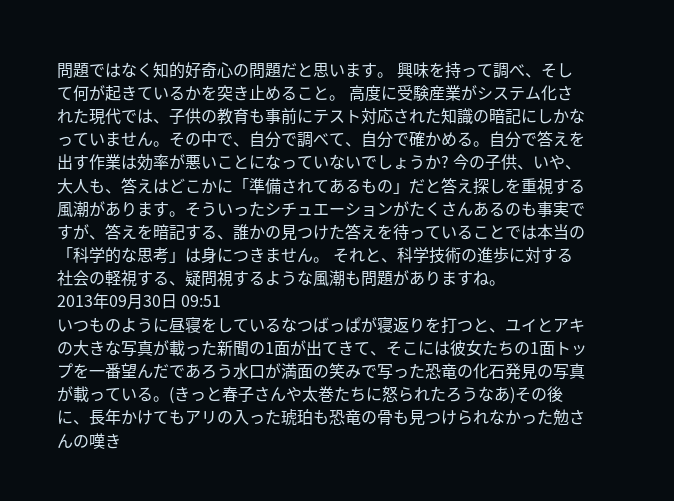問題ではなく知的好奇心の問題だと思います。 興味を持って調べ、そして何が起きているかを突き止めること。 高度に受験産業がシステム化された現代では、子供の教育も事前にテスト対応された知識の暗記にしかなっていません。その中で、自分で調べて、自分で確かめる。自分で答えを出す作業は効率が悪いことになっていないでしょうか? 今の子供、いや、大人も、答えはどこかに「準備されてあるもの」だと答え探しを重視する風潮があります。そういったシチュエーションがたくさんあるのも事実ですが、答えを暗記する、誰かの見つけた答えを待っていることでは本当の「科学的な思考」は身につきません。 それと、科学技術の進歩に対する社会の軽視する、疑問視するような風潮も問題がありますね。
2013年09月30日 09:51
いつものように昼寝をしているなつばっぱが寝返りを打つと、ユイとアキの大きな写真が載った新聞の1面が出てきて、そこには彼女たちの1面トップを一番望んだであろう水口が満面の笑みで写った恐竜の化石発見の写真が載っている。(きっと春子さんや太巻たちに怒られたろうなあ)その後に、長年かけてもアリの入った琥珀も恐竜の骨も見つけられなかった勉さんの嘆き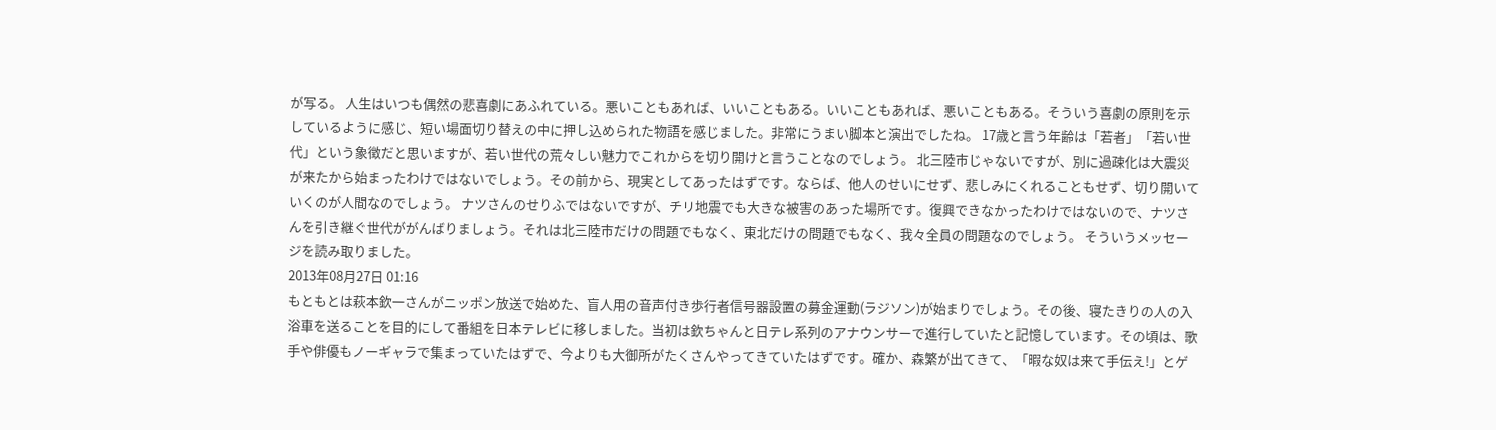が写る。 人生はいつも偶然の悲喜劇にあふれている。悪いこともあれば、いいこともある。いいこともあれば、悪いこともある。そういう喜劇の原則を示しているように感じ、短い場面切り替えの中に押し込められた物語を感じました。非常にうまい脚本と演出でしたね。 17歳と言う年齢は「若者」「若い世代」という象徴だと思いますが、若い世代の荒々しい魅力でこれからを切り開けと言うことなのでしょう。 北三陸市じゃないですが、別に過疎化は大震災が来たから始まったわけではないでしょう。その前から、現実としてあったはずです。ならば、他人のせいにせず、悲しみにくれることもせず、切り開いていくのが人間なのでしょう。 ナツさんのせりふではないですが、チリ地震でも大きな被害のあった場所です。復興できなかったわけではないので、ナツさんを引き継ぐ世代ががんばりましょう。それは北三陸市だけの問題でもなく、東北だけの問題でもなく、我々全員の問題なのでしょう。 そういうメッセージを読み取りました。
2013年08月27日 01:16
もともとは萩本欽一さんがニッポン放送で始めた、盲人用の音声付き歩行者信号器設置の募金運動(ラジソン)が始まりでしょう。その後、寝たきりの人の入浴車を送ることを目的にして番組を日本テレビに移しました。当初は欽ちゃんと日テレ系列のアナウンサーで進行していたと記憶しています。その頃は、歌手や俳優もノーギャラで集まっていたはずで、今よりも大御所がたくさんやってきていたはずです。確か、森繁が出てきて、「暇な奴は来て手伝え!」とゲ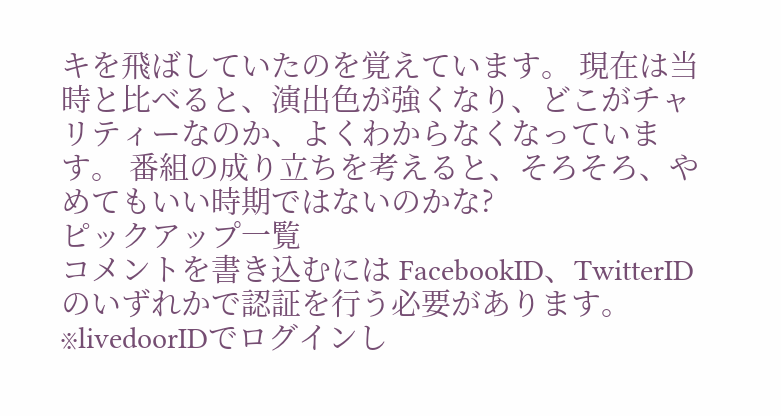キを飛ばしていたのを覚えています。 現在は当時と比べると、演出色が強くなり、どこがチャリティーなのか、よくわからなくなっています。 番組の成り立ちを考えると、そろそろ、やめてもいい時期ではないのかな?
ピックアップ一覧
コメントを書き込むには FacebookID、TwitterID のいずれかで認証を行う必要があります。
※livedoorIDでログインし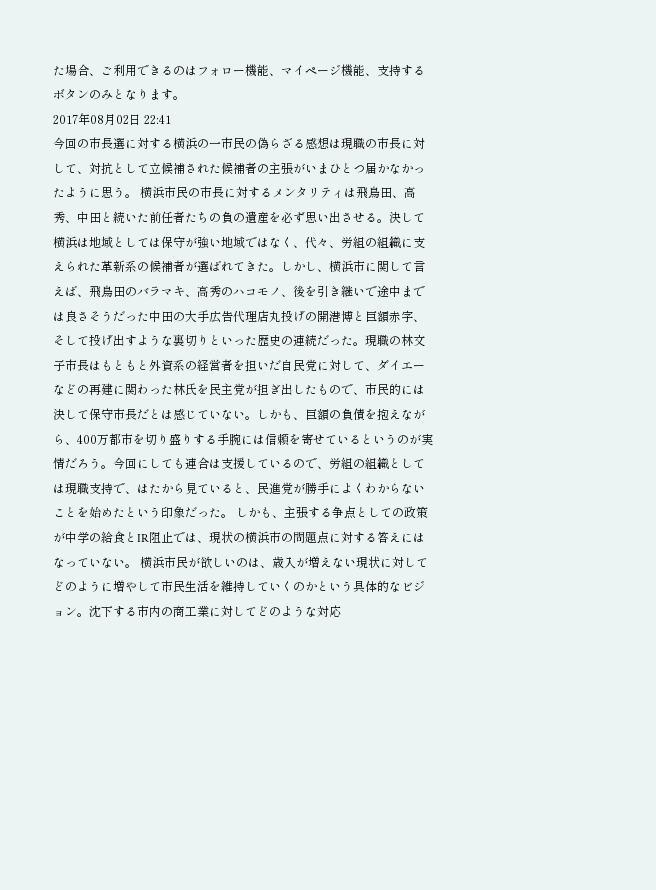た場合、ご利用できるのはフォロー機能、マイページ機能、支持するボタンのみとなります。
2017年08月02日 22:41
今回の市長選に対する横浜の一市民の偽らざる感想は現職の市長に対して、対抗として立候補された候補者の主張がいまひとつ届かなかったように思う。 横浜市民の市長に対するメンタリティは飛鳥田、高秀、中田と続いた前任者たちの負の遺産を必ず思い出させる。決して横浜は地域としては保守が強い地域ではなく、代々、労組の組織に支えられた革新系の候補者が選ばれてきた。しかし、横浜市に関して言えば、飛鳥田のバラマキ、高秀のハコモノ、後を引き継いで途中までは良さそうだった中田の大手広告代理店丸投げの開港博と巨額赤字、そして投げ出すような裏切りといった歴史の連続だった。現職の林文子市長はもともと外資系の経営者を担いだ自民党に対して、ダイエーなどの再建に関わった林氏を民主党が担ぎ出したもので、市民的には決して保守市長だとは感じていない。しかも、巨額の負債を抱えながら、400万都市を切り盛りする手腕には信頼を寄せているというのが実情だろう。今回にしても連合は支援しているので、労組の組織としては現職支持で、はたから見ていると、民進党が勝手によくわからないことを始めたという印象だった。 しかも、主張する争点としての政策が中学の給食とIR阻止では、現状の横浜市の問題点に対する答えにはなっていない。 横浜市民が欲しいのは、歳入が増えない現状に対してどのように増やして市民生活を維持していくのかという具体的なビジョン。沈下する市内の商工業に対してどのような対応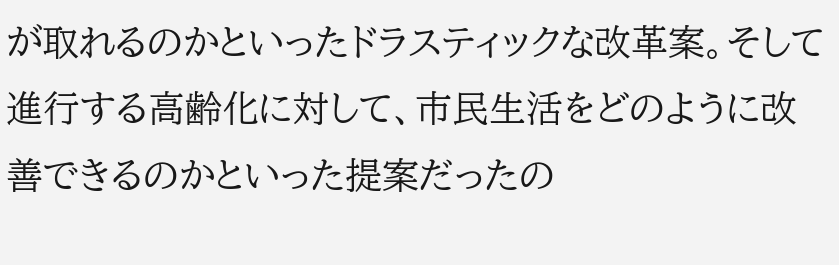が取れるのかといったドラスティックな改革案。そして進行する高齢化に対して、市民生活をどのように改善できるのかといった提案だったの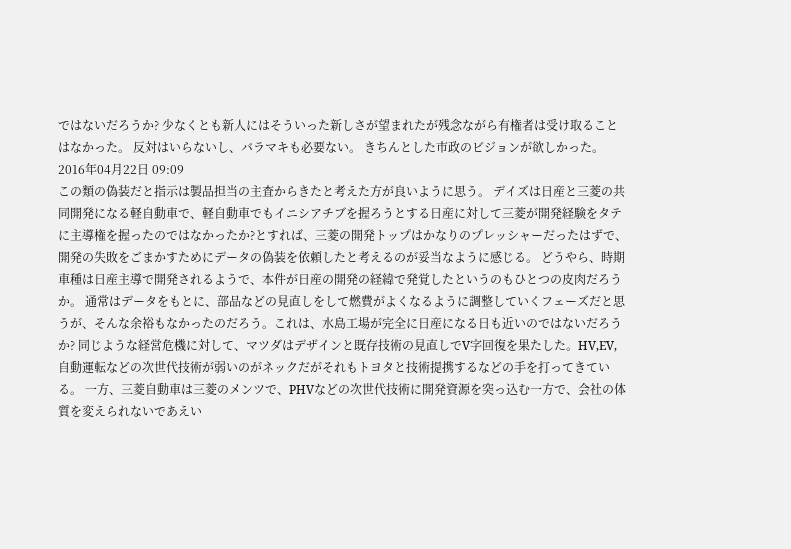ではないだろうか? 少なくとも新人にはそういった新しさが望まれたが残念ながら有権者は受け取ることはなかった。 反対はいらないし、バラマキも必要ない。 きちんとした市政のビジョンが欲しかった。
2016年04月22日 09:09
この類の偽装だと指示は製品担当の主査からきたと考えた方が良いように思う。 デイズは日産と三菱の共同開発になる軽自動車で、軽自動車でもイニシアチブを握ろうとする日産に対して三菱が開発経験をタテに主導権を握ったのではなかったか?とすれば、三菱の開発トップはかなりのプレッシャーだったはずで、開発の失敗をごまかすためにデータの偽装を依頼したと考えるのが妥当なように感じる。 どうやら、時期車種は日産主導で開発されるようで、本件が日産の開発の経緯で発覚したというのもひとつの皮肉だろうか。 通常はデータをもとに、部品などの見直しをして燃費がよくなるように調整していくフェーズだと思うが、そんな余裕もなかったのだろう。これは、水島工場が完全に日産になる日も近いのではないだろうか? 同じような経営危機に対して、マツダはデザインと既存技術の見直しでV字回復を果たした。HV,EV,自動運転などの次世代技術が弱いのがネックだがそれもトヨタと技術提携するなどの手を打ってきている。 一方、三菱自動車は三菱のメンツで、PHVなどの次世代技術に開発資源を突っ込む一方で、会社の体質を変えられないであえい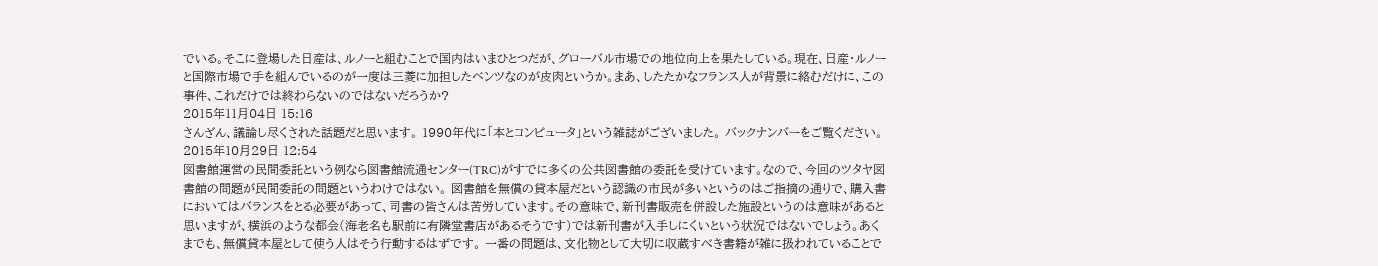でいる。そこに登場した日産は、ルノーと組むことで国内はいまひとつだが、グローバル市場での地位向上を果たしている。現在、日産・ルノーと国際市場で手を組んでいるのが一度は三菱に加担したベンツなのが皮肉というか。まあ、したたかなフランス人が背景に絡むだけに、この事件、これだけでは終わらないのではないだろうか?
2015年11月04日 15:16
さんざん、議論し尽くされた話題だと思います。 1990年代に「本とコンピュータ」という雑誌がございました。 バックナンバーをご覧ください。
2015年10月29日 12:54
図書館運営の民間委託という例なら図書館流通センター(TRC)がすでに多くの公共図書館の委託を受けています。なので、今回のツタヤ図書館の問題が民間委託の問題というわけではない。 図書館を無償の貸本屋だという認識の市民が多いというのはご指摘の通りで、購入書においてはバランスをとる必要があって、司書の皆さんは苦労しています。その意味で、新刊書販売を併設した施設というのは意味があると思いますが、横浜のような都会(海老名も駅前に有隣堂書店があるそうです)では新刊書が入手しにくいという状況ではないでしょう。あくまでも、無償貸本屋として使う人はそう行動するはずです。 一番の問題は、文化物として大切に収蔵すべき書籍が雑に扱われていることで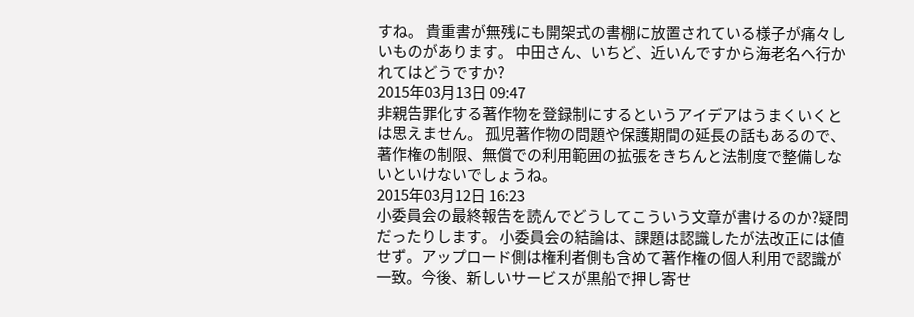すね。 貴重書が無残にも開架式の書棚に放置されている様子が痛々しいものがあります。 中田さん、いちど、近いんですから海老名へ行かれてはどうですか?
2015年03月13日 09:47
非親告罪化する著作物を登録制にするというアイデアはうまくいくとは思えません。 孤児著作物の問題や保護期間の延長の話もあるので、著作権の制限、無償での利用範囲の拡張をきちんと法制度で整備しないといけないでしょうね。
2015年03月12日 16:23
小委員会の最終報告を読んでどうしてこういう文章が書けるのか?疑問だったりします。 小委員会の結論は、課題は認識したが法改正には値せず。アップロード側は権利者側も含めて著作権の個人利用で認識が一致。今後、新しいサービスが黒船で押し寄せ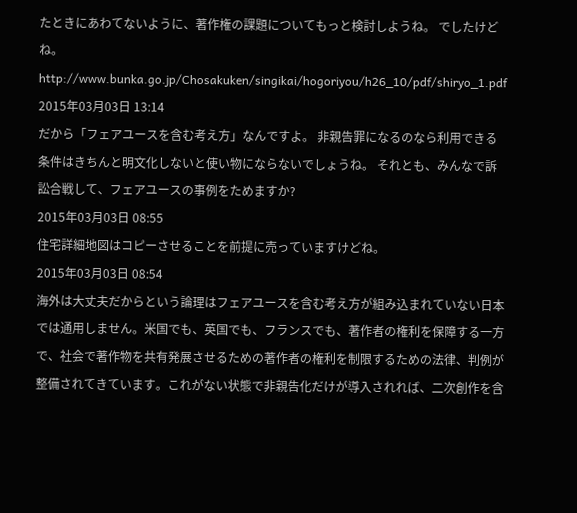たときにあわてないように、著作権の課題についてもっと検討しようね。 でしたけどね。 http://www.bunka.go.jp/Chosakuken/singikai/hogoriyou/h26_10/pdf/shiryo_1.pdf
2015年03月03日 13:14
だから「フェアユースを含む考え方」なんですよ。 非親告罪になるのなら利用できる条件はきちんと明文化しないと使い物にならないでしょうね。 それとも、みんなで訴訟合戦して、フェアユースの事例をためますか?
2015年03月03日 08:55
住宅詳細地図はコピーさせることを前提に売っていますけどね。
2015年03月03日 08:54
海外は大丈夫だからという論理はフェアユースを含む考え方が組み込まれていない日本では通用しません。米国でも、英国でも、フランスでも、著作者の権利を保障する一方で、社会で著作物を共有発展させるための著作者の権利を制限するための法律、判例が整備されてきています。これがない状態で非親告化だけが導入されれば、二次創作を含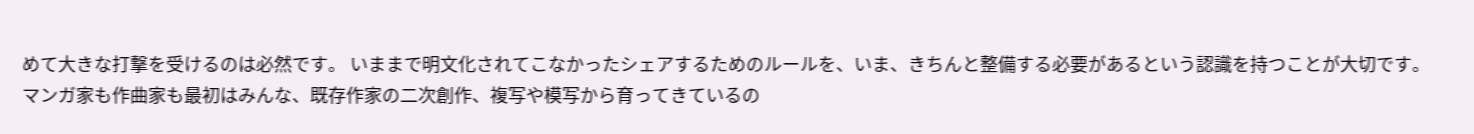めて大きな打撃を受けるのは必然です。 いままで明文化されてこなかったシェアするためのルールを、いま、きちんと整備する必要があるという認識を持つことが大切です。 マンガ家も作曲家も最初はみんな、既存作家の二次創作、複写や模写から育ってきているの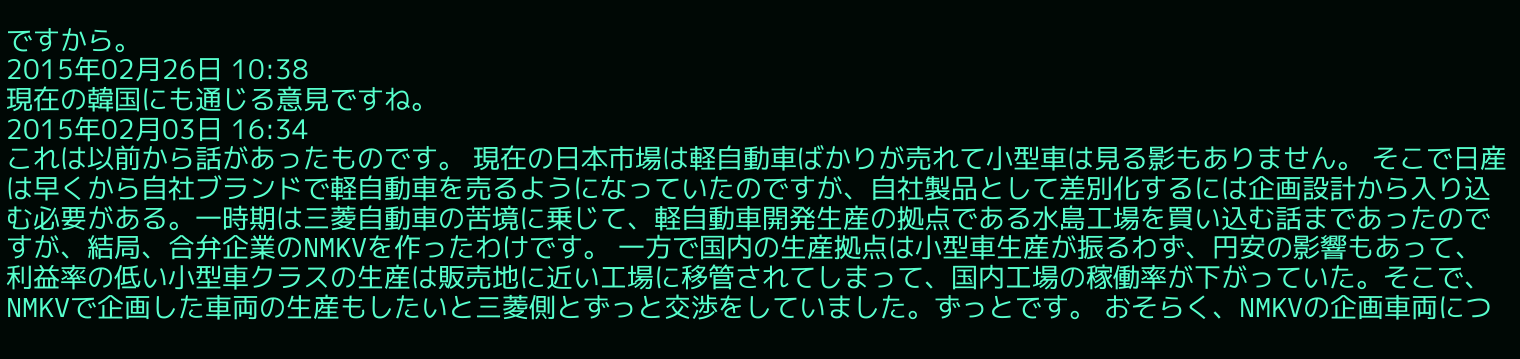ですから。
2015年02月26日 10:38
現在の韓国にも通じる意見ですね。
2015年02月03日 16:34
これは以前から話があったものです。 現在の日本市場は軽自動車ばかりが売れて小型車は見る影もありません。 そこで日産は早くから自社ブランドで軽自動車を売るようになっていたのですが、自社製品として差別化するには企画設計から入り込む必要がある。一時期は三菱自動車の苦境に乗じて、軽自動車開発生産の拠点である水島工場を買い込む話まであったのですが、結局、合弁企業のNMKVを作ったわけです。 一方で国内の生産拠点は小型車生産が振るわず、円安の影響もあって、利益率の低い小型車クラスの生産は販売地に近い工場に移管されてしまって、国内工場の稼働率が下がっていた。そこで、NMKVで企画した車両の生産もしたいと三菱側とずっと交渉をしていました。ずっとです。 おそらく、NMKVの企画車両につ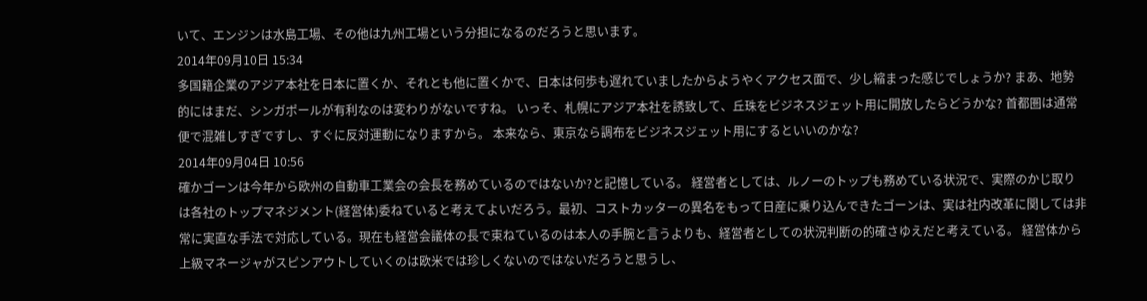いて、エンジンは水島工場、その他は九州工場という分担になるのだろうと思います。
2014年09月10日 15:34
多国籍企業のアジア本社を日本に置くか、それとも他に置くかで、日本は何歩も遅れていましたからようやくアクセス面で、少し縮まった感じでしょうか? まあ、地勢的にはまだ、シンガポールが有利なのは変わりがないですね。 いっそ、札幌にアジア本社を誘致して、丘珠をビジネスジェット用に開放したらどうかな? 首都圏は通常便で混雑しすぎですし、すぐに反対運動になりますから。 本来なら、東京なら調布をビジネスジェット用にするといいのかな?
2014年09月04日 10:56
確かゴーンは今年から欧州の自動車工業会の会長を務めているのではないか?と記憶している。 経営者としては、ルノーのトップも務めている状況で、実際のかじ取りは各社のトップマネジメント(経営体)委ねていると考えてよいだろう。最初、コストカッターの異名をもって日産に乗り込んできたゴーンは、実は社内改革に関しては非常に実直な手法で対応している。現在も経営会議体の長で束ねているのは本人の手腕と言うよりも、経営者としての状況判断の的確さゆえだと考えている。 経営体から上級マネージャがスピンアウトしていくのは欧米では珍しくないのではないだろうと思うし、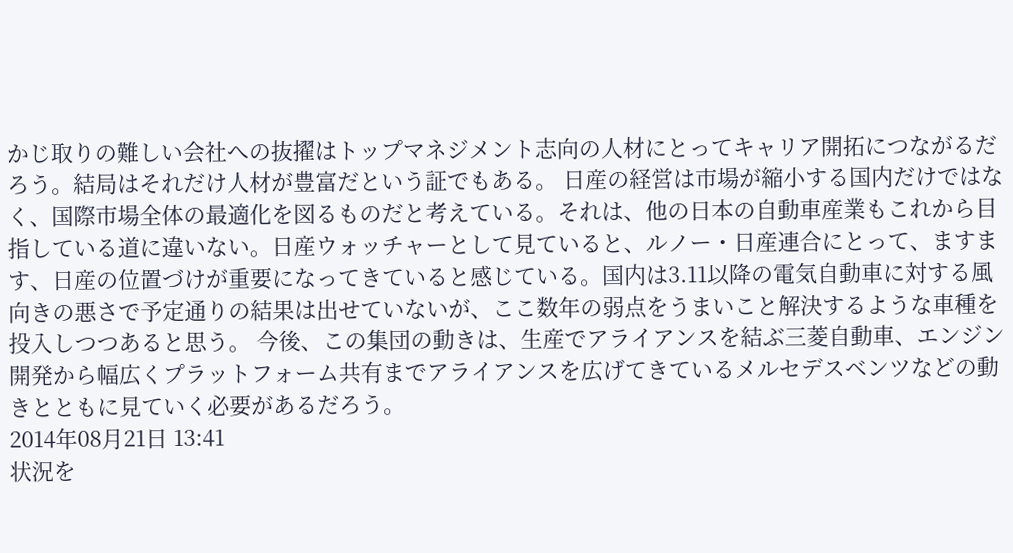かじ取りの難しい会社への抜擢はトップマネジメント志向の人材にとってキャリア開拓につながるだろう。結局はそれだけ人材が豊富だという証でもある。 日産の経営は市場が縮小する国内だけではなく、国際市場全体の最適化を図るものだと考えている。それは、他の日本の自動車産業もこれから目指している道に違いない。日産ウォッチャーとして見ていると、ルノー・日産連合にとって、ますます、日産の位置づけが重要になってきていると感じている。国内は3.11以降の電気自動車に対する風向きの悪さで予定通りの結果は出せていないが、ここ数年の弱点をうまいこと解決するような車種を投入しつつあると思う。 今後、この集団の動きは、生産でアライアンスを結ぶ三菱自動車、エンジン開発から幅広くプラットフォーム共有までアライアンスを広げてきているメルセデスベンツなどの動きとともに見ていく必要があるだろう。
2014年08月21日 13:41
状況を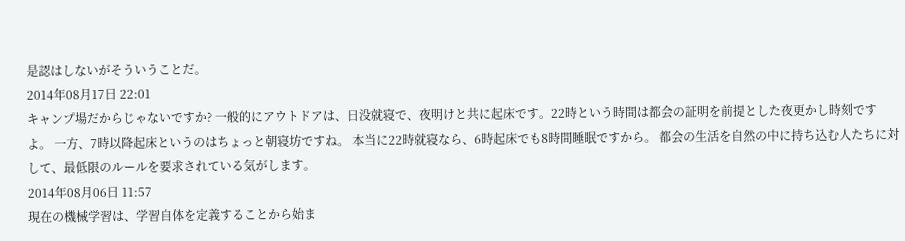是認はしないがそういうことだ。
2014年08月17日 22:01
キャンプ場だからじゃないですか? 一般的にアウトドアは、日没就寝で、夜明けと共に起床です。22時という時間は都会の証明を前提とした夜更かし時刻ですよ。 一方、7時以降起床というのはちょっと朝寝坊ですね。 本当に22時就寝なら、6時起床でも8時間睡眠ですから。 都会の生活を自然の中に持ち込む人たちに対して、最低限のルールを要求されている気がします。
2014年08月06日 11:57
現在の機械学習は、学習自体を定義することから始ま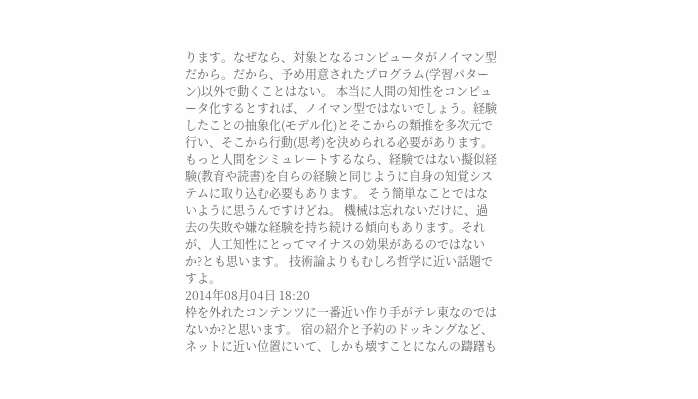ります。なぜなら、対象となるコンピュータがノイマン型だから。だから、予め用意されたプログラム(学習パターン)以外で動くことはない。 本当に人間の知性をコンピュータ化するとすれば、ノイマン型ではないでしょう。経験したことの抽象化(モデル化)とそこからの類推を多次元で行い、そこから行動(思考)を決められる必要があります。もっと人間をシミュレートするなら、経験ではない擬似経験(教育や読書)を自らの経験と同じように自身の知覚システムに取り込む必要もあります。 そう簡単なことではないように思うんですけどね。 機械は忘れないだけに、過去の失敗や嫌な経験を持ち続ける傾向もあります。それが、人工知性にとってマイナスの効果があるのではないか?とも思います。 技術論よりもむしろ哲学に近い話題ですよ。
2014年08月04日 18:20
枠を外れたコンテンツに一番近い作り手がテレ東なのではないか?と思います。 宿の紹介と予約のドッキングなど、ネットに近い位置にいて、しかも壊すことになんの躊躇も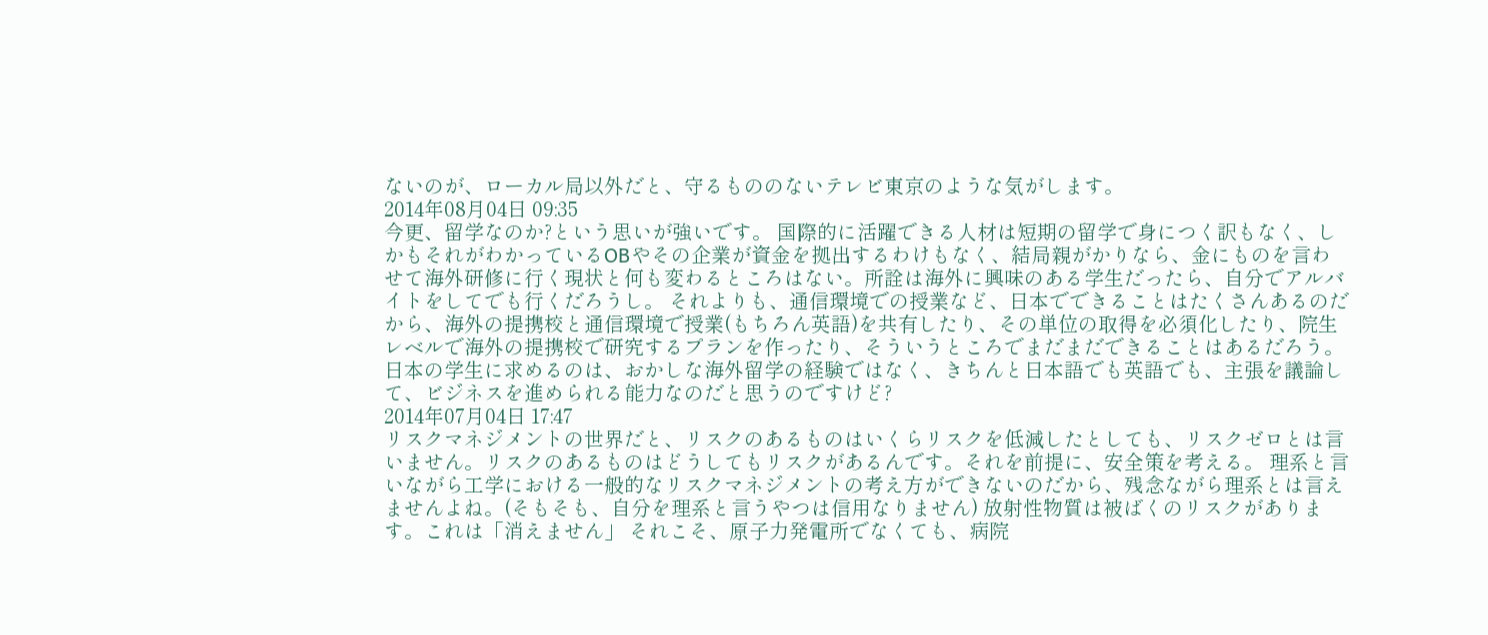ないのが、ローカル局以外だと、守るもののないテレビ東京のような気がします。
2014年08月04日 09:35
今更、留学なのか?という思いが強いです。 国際的に活躍できる人材は短期の留学で身につく訳もなく、しかもそれがわかっているOBやその企業が資金を拠出するわけもなく、結局親がかりなら、金にものを言わせて海外研修に行く現状と何も変わるところはない。所詮は海外に興味のある学生だったら、自分でアルバイトをしてでも行くだろうし。 それよりも、通信環境での授業など、日本でできることはたくさんあるのだから、海外の提携校と通信環境で授業(もちろん英語)を共有したり、その単位の取得を必須化したり、院生レベルで海外の提携校で研究するプランを作ったり、そういうところでまだまだできることはあるだろう。 日本の学生に求めるのは、おかしな海外留学の経験ではなく、きちんと日本語でも英語でも、主張を議論して、ビジネスを進められる能力なのだと思うのですけど?
2014年07月04日 17:47
リスクマネジメントの世界だと、リスクのあるものはいくらリスクを低減したとしても、リスクゼロとは言いません。リスクのあるものはどうしてもリスクがあるんです。それを前提に、安全策を考える。 理系と言いながら工学における一般的なリスクマネジメントの考え方ができないのだから、残念ながら理系とは言えませんよね。(そもそも、自分を理系と言うやつは信用なりません) 放射性物質は被ばくのリスクがあります。これは「消えません」 それこそ、原子力発電所でなくても、病院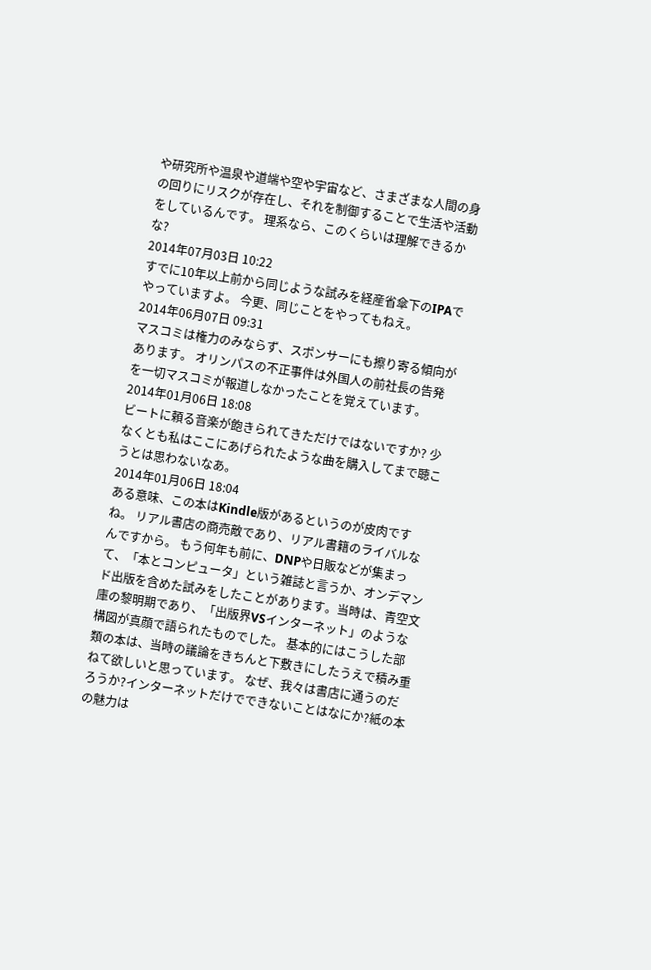や研究所や温泉や道端や空や宇宙など、さまざまな人間の身の回りにリスクが存在し、それを制御することで生活や活動をしているんです。 理系なら、このくらいは理解できるかな?
2014年07月03日 10:22
すでに10年以上前から同じような試みを経産省傘下のIPAでやっていますよ。 今更、同じことをやってもねえ。
2014年06月07日 09:31
マスコミは権力のみならず、スポンサーにも擦り寄る傾向があります。 オリンパスの不正事件は外国人の前社長の告発を一切マスコミが報道しなかったことを覚えています。
2014年01月06日 18:08
ビートに頼る音楽が飽きられてきただけではないですか? 少なくとも私はここにあげられたような曲を購入してまで聴こうとは思わないなあ。
2014年01月06日 18:04
ある意味、この本はKindle版があるというのが皮肉ですね。 リアル書店の商売敵であり、リアル書籍のライバルなんですから。 もう何年も前に、DNPや日販などが集まって、「本とコンピュータ」という雑誌と言うか、オンデマンド出版を含めた試みをしたことがあります。当時は、青空文庫の黎明期であり、「出版界VSインターネット」のような構図が真顔で語られたものでした。 基本的にはこうした部類の本は、当時の議論をきちんと下敷きにしたうえで積み重ねて欲しいと思っています。 なぜ、我々は書店に通うのだろうか?インターネットだけでできないことはなにか?紙の本の魅力は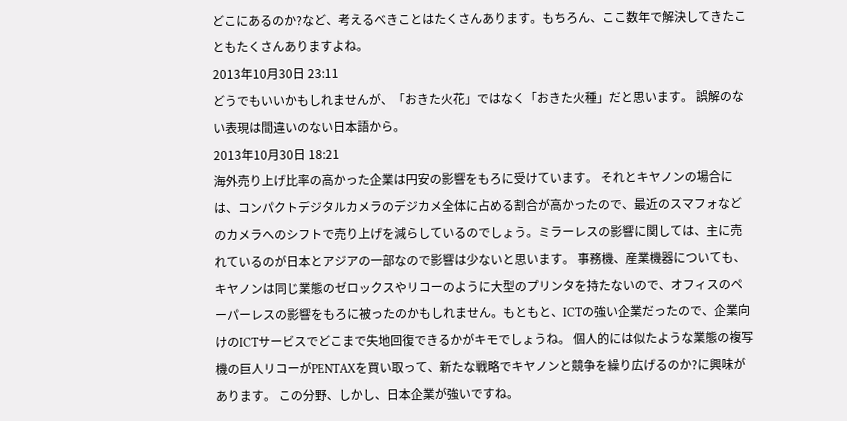どこにあるのか?など、考えるべきことはたくさんあります。もちろん、ここ数年で解決してきたこともたくさんありますよね。
2013年10月30日 23:11
どうでもいいかもしれませんが、「おきた火花」ではなく「おきた火種」だと思います。 誤解のない表現は間違いのない日本語から。
2013年10月30日 18:21
海外売り上げ比率の高かった企業は円安の影響をもろに受けています。 それとキヤノンの場合には、コンパクトデジタルカメラのデジカメ全体に占める割合が高かったので、最近のスマフォなどのカメラへのシフトで売り上げを減らしているのでしょう。ミラーレスの影響に関しては、主に売れているのが日本とアジアの一部なので影響は少ないと思います。 事務機、産業機器についても、キヤノンは同じ業態のゼロックスやリコーのように大型のプリンタを持たないので、オフィスのペーパーレスの影響をもろに被ったのかもしれません。もともと、ICTの強い企業だったので、企業向けのICTサービスでどこまで失地回復できるかがキモでしょうね。 個人的には似たような業態の複写機の巨人リコーがPENTAXを買い取って、新たな戦略でキヤノンと競争を繰り広げるのか?に興味があります。 この分野、しかし、日本企業が強いですね。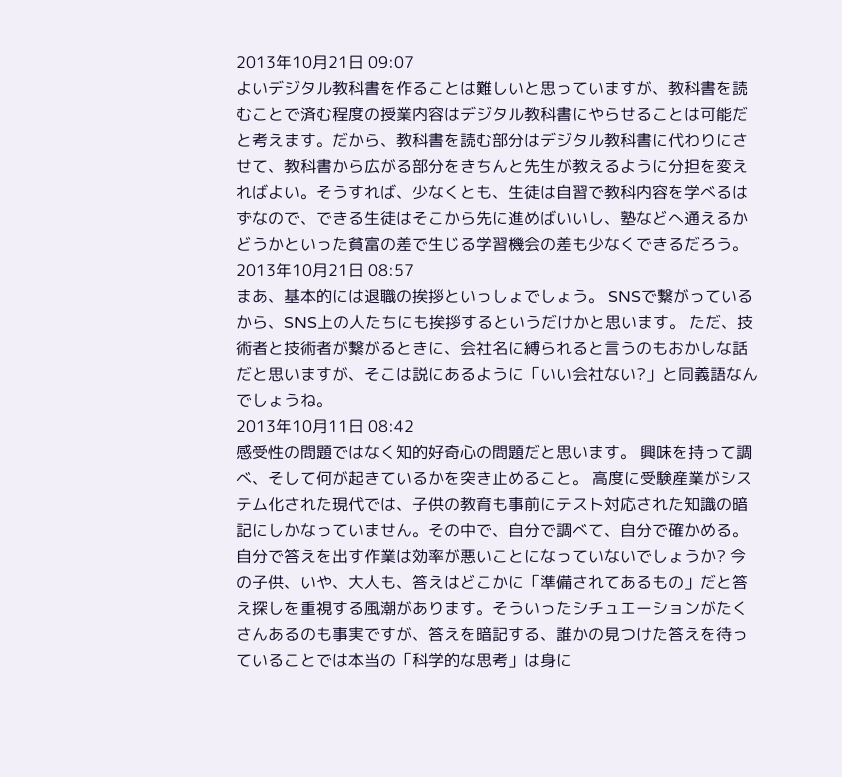2013年10月21日 09:07
よいデジタル教科書を作ることは難しいと思っていますが、教科書を読むことで済む程度の授業内容はデジタル教科書にやらせることは可能だと考えます。だから、教科書を読む部分はデジタル教科書に代わりにさせて、教科書から広がる部分をきちんと先生が教えるように分担を変えればよい。そうすれば、少なくとも、生徒は自習で教科内容を学べるはずなので、できる生徒はそこから先に進めばいいし、塾などへ通えるかどうかといった貧富の差で生じる学習機会の差も少なくできるだろう。
2013年10月21日 08:57
まあ、基本的には退職の挨拶といっしょでしょう。 SNSで繋がっているから、SNS上の人たちにも挨拶するというだけかと思います。 ただ、技術者と技術者が繋がるときに、会社名に縛られると言うのもおかしな話だと思いますが、そこは説にあるように「いい会社ない?」と同義語なんでしょうね。
2013年10月11日 08:42
感受性の問題ではなく知的好奇心の問題だと思います。 興味を持って調べ、そして何が起きているかを突き止めること。 高度に受験産業がシステム化された現代では、子供の教育も事前にテスト対応された知識の暗記にしかなっていません。その中で、自分で調べて、自分で確かめる。自分で答えを出す作業は効率が悪いことになっていないでしょうか? 今の子供、いや、大人も、答えはどこかに「準備されてあるもの」だと答え探しを重視する風潮があります。そういったシチュエーションがたくさんあるのも事実ですが、答えを暗記する、誰かの見つけた答えを待っていることでは本当の「科学的な思考」は身に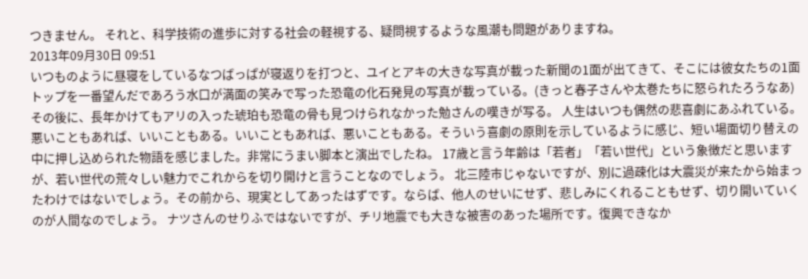つきません。 それと、科学技術の進歩に対する社会の軽視する、疑問視するような風潮も問題がありますね。
2013年09月30日 09:51
いつものように昼寝をしているなつばっぱが寝返りを打つと、ユイとアキの大きな写真が載った新聞の1面が出てきて、そこには彼女たちの1面トップを一番望んだであろう水口が満面の笑みで写った恐竜の化石発見の写真が載っている。(きっと春子さんや太巻たちに怒られたろうなあ)その後に、長年かけてもアリの入った琥珀も恐竜の骨も見つけられなかった勉さんの嘆きが写る。 人生はいつも偶然の悲喜劇にあふれている。悪いこともあれば、いいこともある。いいこともあれば、悪いこともある。そういう喜劇の原則を示しているように感じ、短い場面切り替えの中に押し込められた物語を感じました。非常にうまい脚本と演出でしたね。 17歳と言う年齢は「若者」「若い世代」という象徴だと思いますが、若い世代の荒々しい魅力でこれからを切り開けと言うことなのでしょう。 北三陸市じゃないですが、別に過疎化は大震災が来たから始まったわけではないでしょう。その前から、現実としてあったはずです。ならば、他人のせいにせず、悲しみにくれることもせず、切り開いていくのが人間なのでしょう。 ナツさんのせりふではないですが、チリ地震でも大きな被害のあった場所です。復興できなか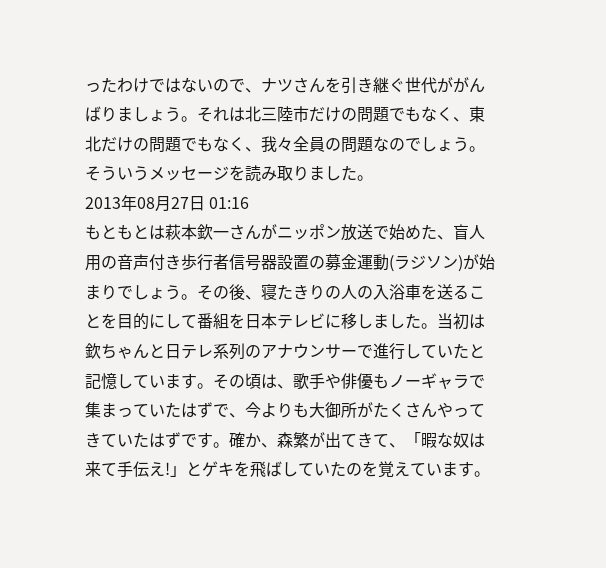ったわけではないので、ナツさんを引き継ぐ世代ががんばりましょう。それは北三陸市だけの問題でもなく、東北だけの問題でもなく、我々全員の問題なのでしょう。 そういうメッセージを読み取りました。
2013年08月27日 01:16
もともとは萩本欽一さんがニッポン放送で始めた、盲人用の音声付き歩行者信号器設置の募金運動(ラジソン)が始まりでしょう。その後、寝たきりの人の入浴車を送ることを目的にして番組を日本テレビに移しました。当初は欽ちゃんと日テレ系列のアナウンサーで進行していたと記憶しています。その頃は、歌手や俳優もノーギャラで集まっていたはずで、今よりも大御所がたくさんやってきていたはずです。確か、森繁が出てきて、「暇な奴は来て手伝え!」とゲキを飛ばしていたのを覚えています。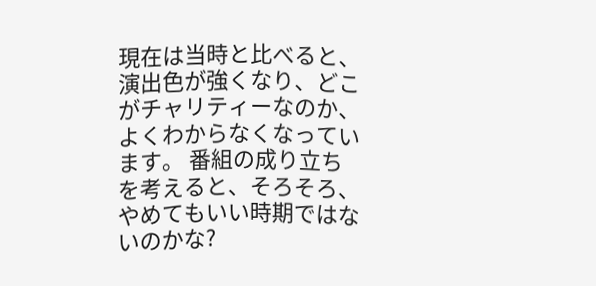現在は当時と比べると、演出色が強くなり、どこがチャリティーなのか、よくわからなくなっています。 番組の成り立ちを考えると、そろそろ、やめてもいい時期ではないのかな?